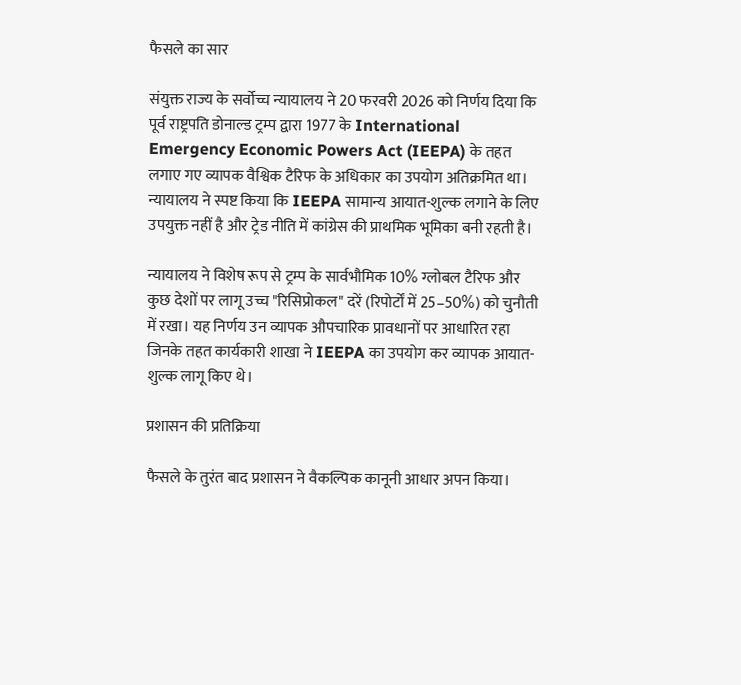फैसले का सार

संयुक्त राज्य के सर्वोच्च न्यायालय ने 20 फरवरी 2026 को निर्णय दिया कि पूर्व राष्ट्रपति डोनाल्ड ट्रम्प द्वारा 1977 के International Emergency Economic Powers Act (IEEPA) के तहत लगाए गए व्यापक वैश्विक टैरिफ के अधिकार का उपयोग अतिक्रमित था। न्यायालय ने स्पष्ट किया कि IEEPA सामान्य आयात-शुल्क लगाने के लिए उपयुक्त नहीं है और ट्रेड नीति में कांग्रेस की प्राथमिक भूमिका बनी रहती है।

न्यायालय ने विशेष रूप से ट्रम्प के सार्वभौमिक 10% ग्लोबल टैरिफ और कुछ देशों पर लागू उच्च "रिसिप्रोकल" दरें (रिपोर्टों में 25–50%) को चुनौती में रखा। यह निर्णय उन व्यापक औपचारिक प्रावधानों पर आधारित रहा जिनके तहत कार्यकारी शाखा ने IEEPA का उपयोग कर व्यापक आयात-शुल्क लागू किए थे।

प्रशासन की प्रतिक्रिया

फैसले के तुरंत बाद प्रशासन ने वैकल्पिक कानूनी आधार अपन किया।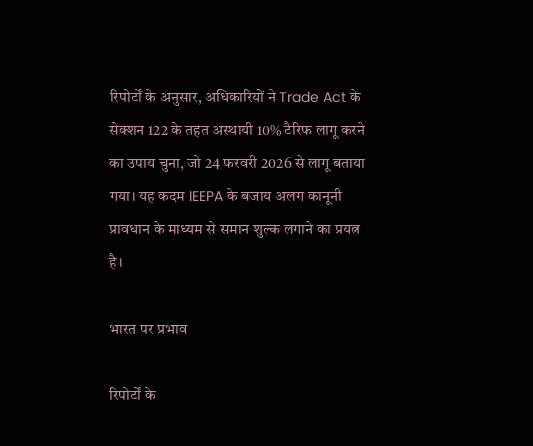रिपोर्टों के अनुसार, अधिकारियों ने Trade Act के सेक्शन 122 के तहत अस्थायी 10% टैरिफ लागू करने का उपाय चुना, जो 24 फरवरी 2026 से लागू बताया गया। यह कदम IEEPA के बजाय अलग कानूनी प्रावधान के माध्यम से समान शुल्क लगाने का प्रयत्न है।

भारत पर प्रभाव

रिपोर्टों के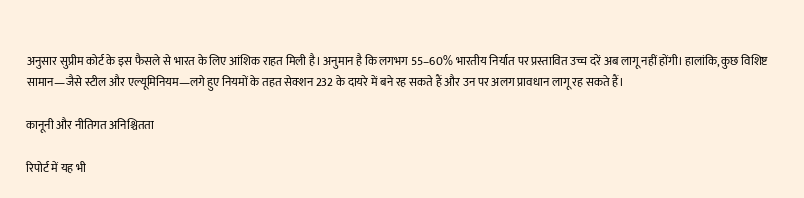अनुसार सुप्रीम कोर्ट के इस फैसले से भारत के लिए आंशिक राहत मिली है। अनुमान है कि लगभग 55–60% भारतीय निर्यात पर प्रस्तावित उच्च दरें अब लागू नहीं होंगी। हालांकि, कुछ विशिष्ट सामान—जैसे स्टील और एल्यूमिनियम—लगे हुए नियमों के तहत सेक्शन 232 के दायरे में बने रह सकते हैं और उन पर अलग प्रावधान लागू रह सकते हैं।

कानूनी और नीतिगत अनिश्चितता

रिपोर्ट में यह भी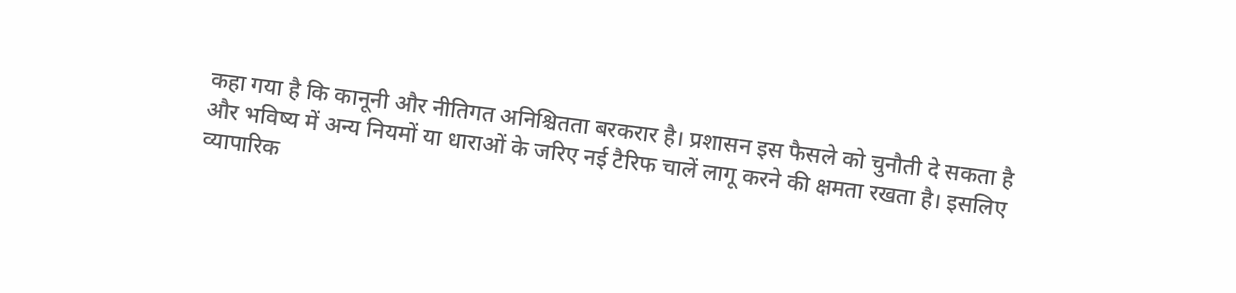कहा गया है कि कानूनी और नीतिगत अनिश्चितता बरकरार है। प्रशासन इस फैसले को चुनौती दे सकता है और भविष्य में अन्य नियमों या धाराओं के जरिए नई टैरिफ चालें लागू करने की क्षमता रखता है। इसलिए व्यापारिक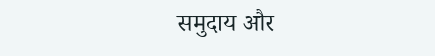समुदाय और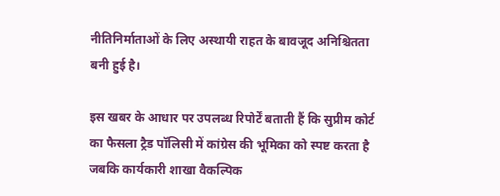नीतिनिर्माताओं के लिए अस्थायी राहत के बावजूद अनिश्चितता बनी हुई है।

इस खबर के आधार पर उपलब्ध रिपोर्टें बताती हैं कि सुप्रीम कोर्ट का फैसला ट्रैड पॉलिसी में कांग्रेस की भूमिका को स्पष्ट करता है जबकि कार्यकारी शाखा वैकल्पिक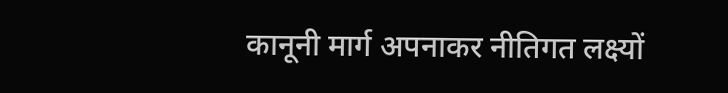कानूनी मार्ग अपनाकर नीतिगत लक्ष्यों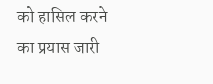को हासिल करने का प्रयास जारी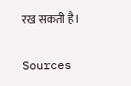रख सकती है।

Sources